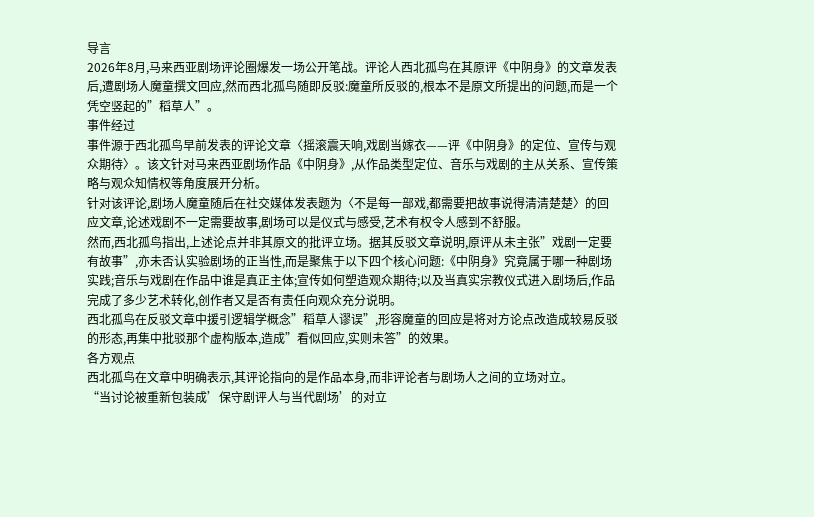导言
2026年8月,马来西亚剧场评论圈爆发一场公开笔战。评论人西北孤鸟在其原评《中阴身》的文章发表后,遭剧场人魔童撰文回应,然而西北孤鸟随即反驳:魔童所反驳的,根本不是原文所提出的问题,而是一个凭空竖起的”稻草人”。
事件经过
事件源于西北孤鸟早前发表的评论文章〈摇滚震天响,戏剧当嫁衣——评《中阴身》的定位、宣传与观众期待〉。该文针对马来西亚剧场作品《中阴身》,从作品类型定位、音乐与戏剧的主从关系、宣传策略与观众知情权等角度展开分析。
针对该评论,剧场人魔童随后在社交媒体发表题为〈不是每一部戏,都需要把故事说得清清楚楚〉的回应文章,论述戏剧不一定需要故事,剧场可以是仪式与感受,艺术有权令人感到不舒服。
然而,西北孤鸟指出,上述论点并非其原文的批评立场。据其反驳文章说明,原评从未主张”戏剧一定要有故事”,亦未否认实验剧场的正当性,而是聚焦于以下四个核心问题:《中阴身》究竟属于哪一种剧场实践;音乐与戏剧在作品中谁是真正主体;宣传如何塑造观众期待;以及当真实宗教仪式进入剧场后,作品完成了多少艺术转化,创作者又是否有责任向观众充分说明。
西北孤鸟在反驳文章中援引逻辑学概念”稻草人谬误”,形容魔童的回应是将对方论点改造成较易反驳的形态,再集中批驳那个虚构版本,造成”看似回应,实则未答”的效果。
各方观点
西北孤鸟在文章中明确表示,其评论指向的是作品本身,而非评论者与剧场人之间的立场对立。
“当讨论被重新包装成’保守剧评人与当代剧场’的对立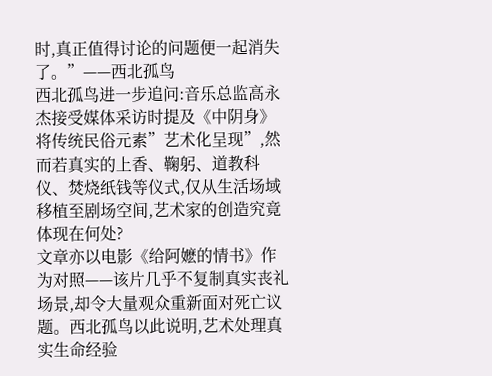时,真正值得讨论的问题便一起消失了。”——西北孤鸟
西北孤鸟进一步追问:音乐总监高永杰接受媒体采访时提及《中阴身》将传统民俗元素”艺术化呈现”,然而若真实的上香、鞠躬、道教科仪、焚烧纸钱等仪式,仅从生活场域移植至剧场空间,艺术家的创造究竟体现在何处?
文章亦以电影《给阿嬷的情书》作为对照——该片几乎不复制真实丧礼场景,却令大量观众重新面对死亡议题。西北孤鸟以此说明,艺术处理真实生命经验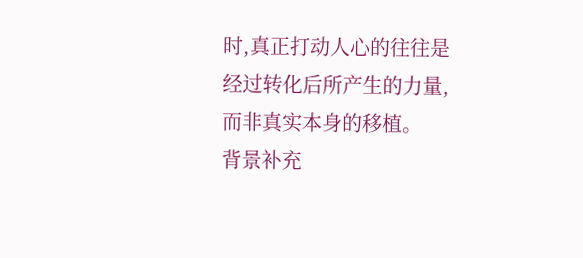时,真正打动人心的往往是经过转化后所产生的力量,而非真实本身的移植。
背景补充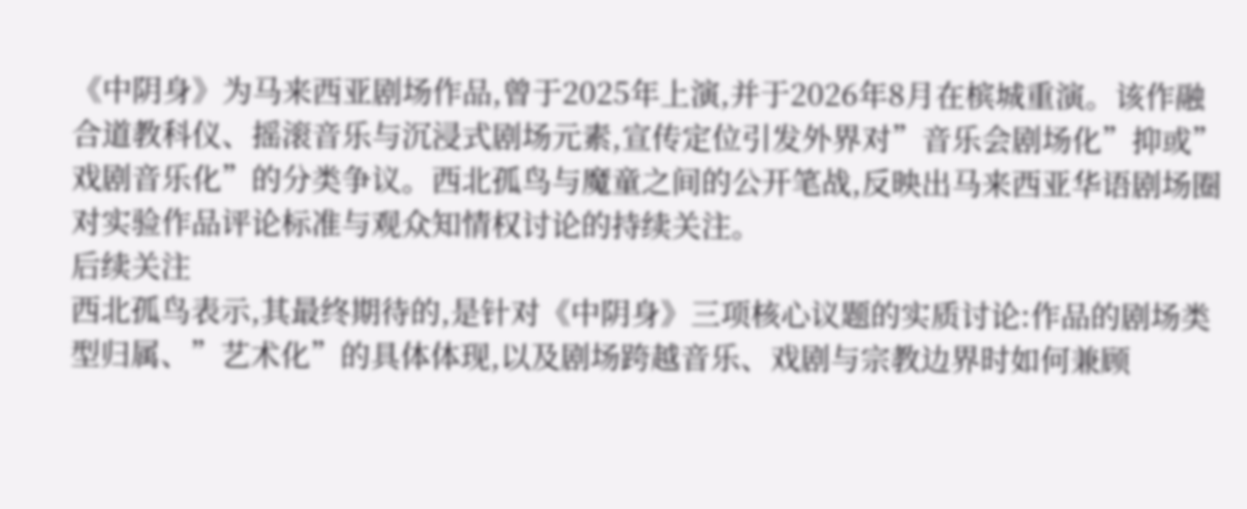《中阴身》为马来西亚剧场作品,曾于2025年上演,并于2026年8月在槟城重演。该作融合道教科仪、摇滚音乐与沉浸式剧场元素,宣传定位引发外界对”音乐会剧场化”抑或”戏剧音乐化”的分类争议。西北孤鸟与魔童之间的公开笔战,反映出马来西亚华语剧场圈对实验作品评论标准与观众知情权讨论的持续关注。
后续关注
西北孤鸟表示,其最终期待的,是针对《中阴身》三项核心议题的实质讨论:作品的剧场类型归属、”艺术化”的具体体现,以及剧场跨越音乐、戏剧与宗教边界时如何兼顾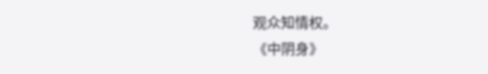观众知情权。
《中阴身》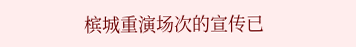槟城重演场次的宣传已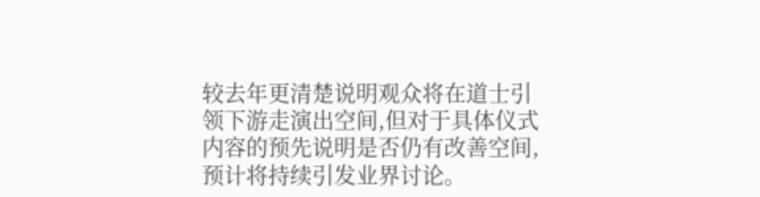较去年更清楚说明观众将在道士引领下游走演出空间,但对于具体仪式内容的预先说明是否仍有改善空间,预计将持续引发业界讨论。